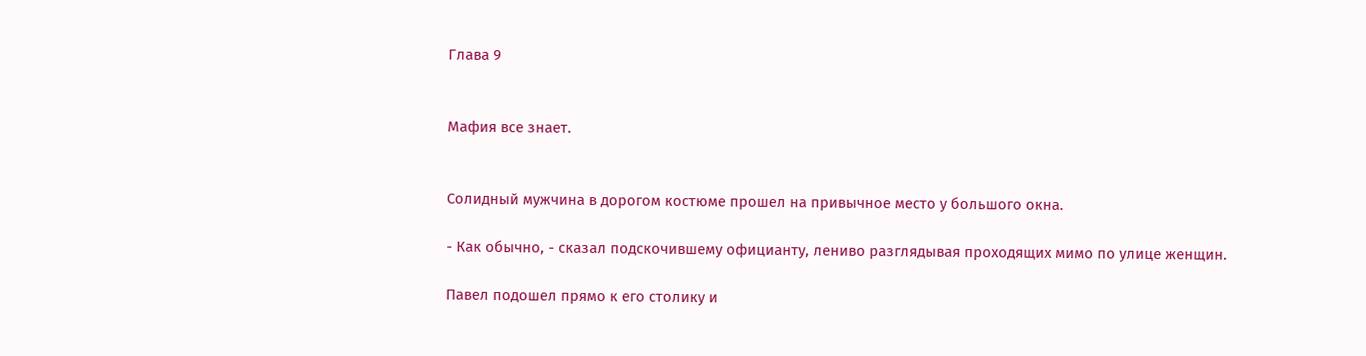Глава 9


Мафия все знает.


Солидный мужчина в дорогом костюме прошел на привычное место у большого окна.

- Как обычно, - сказал подскочившему официанту, лениво разглядывая проходящих мимо по улице женщин.

Павел подошел прямо к его столику и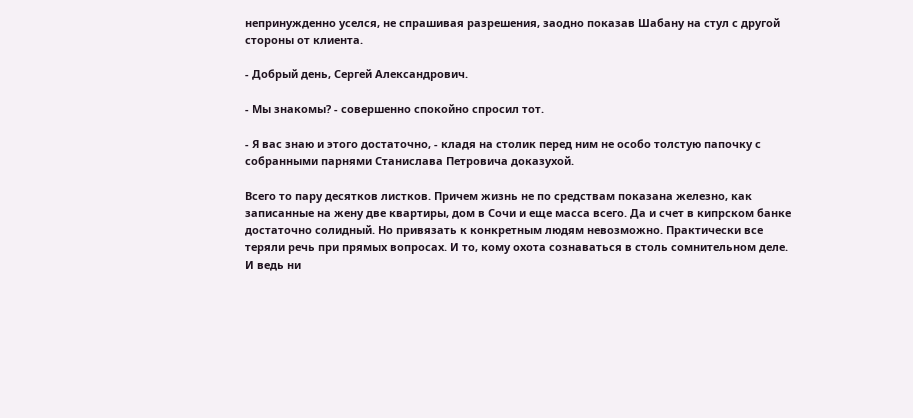непринужденно уселся, не спрашивая разрешения, заодно показав Шабану на стул с другой стороны от клиента.

- Добрый день, Сергей Александрович.

- Мы знакомы? - совершенно спокойно спросил тот.

- Я вас знаю и этого достаточно, - кладя на столик перед ним не особо толстую папочку с собранными парнями Станислава Петровича доказухой.

Всего то пару десятков листков. Причем жизнь не по средствам показана железно, как записанные на жену две квартиры, дом в Сочи и еще масса всего. Да и счет в кипрском банке достаточно солидный. Но привязать к конкретным людям невозможно. Практически все теряли речь при прямых вопросах. И то, кому охота сознаваться в столь сомнительном деле. И ведь ни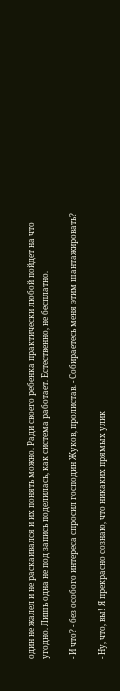один не жалел и не раскаивался и их понять можно. Ради своего ребенка практически любой пойдет на что угодно. Лишь одна не под запись поделилась, как система работает. Естественно, не бесплатно.

- И что? - без особого интереса спросил господин Жуков, пролистав. - Собираетесь меня этим шантажировать?

- Ну, что, вы! Я прекрасно сознаю, что никаких прямых улик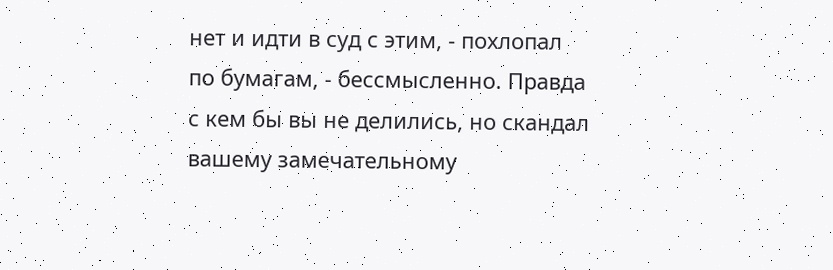нет и идти в суд с этим, - похлопал по бумагам, - бессмысленно. Правда с кем бы вы не делились, но скандал вашему замечательному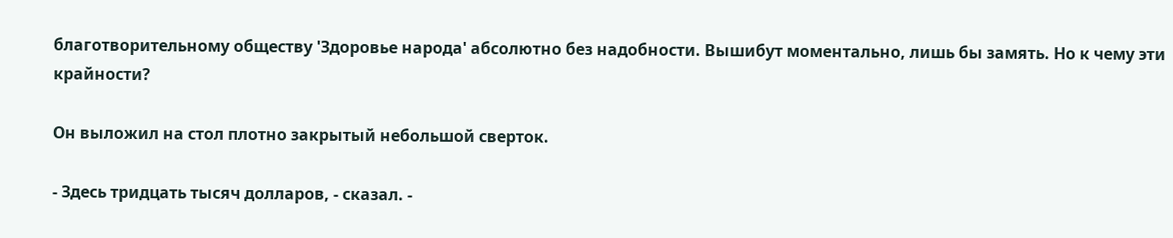благотворительному обществу 'Здоровье народа' абсолютно без надобности. Вышибут моментально, лишь бы замять. Но к чему эти крайности?

Он выложил на стол плотно закрытый небольшой сверток.

- Здесь тридцать тысяч долларов, - сказал. -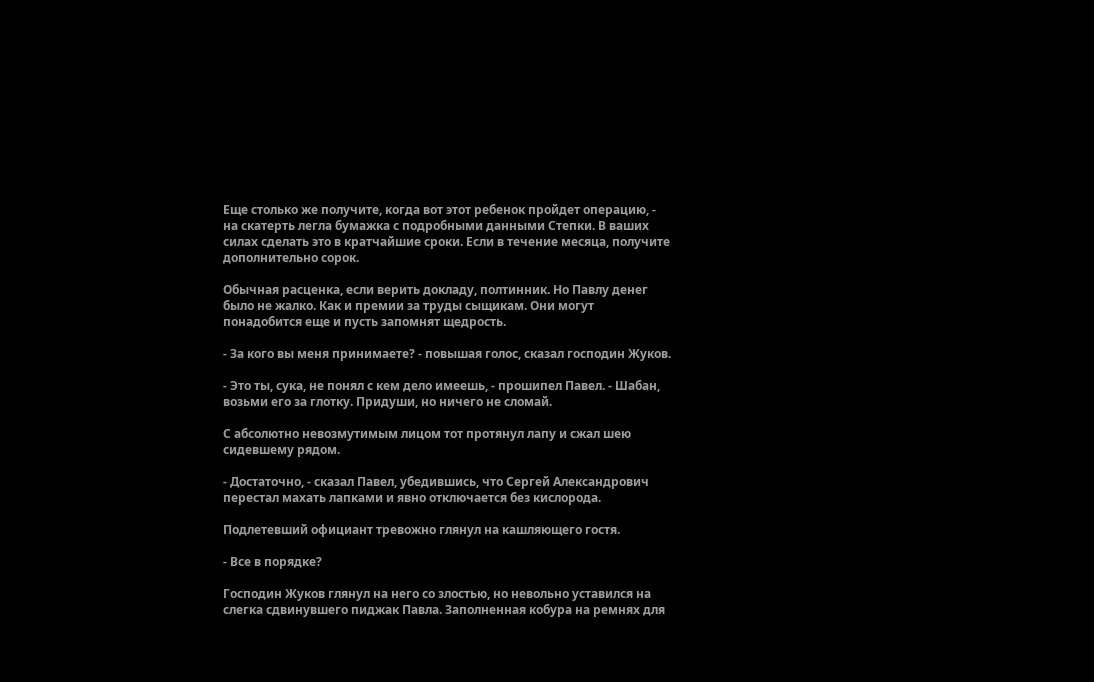Еще столько же получите, когда вот этот ребенок пройдет операцию, - на скатерть легла бумажка с подробными данными Степки. В ваших силах сделать это в кратчайшие сроки. Если в течение месяца, получите дополнительно сорок.

Обычная расценка, если верить докладу, полтинник. Но Павлу денег было не жалко. Как и премии за труды сыщикам. Они могут понадобится еще и пусть запомнят щедрость.

- За кого вы меня принимаете? - повышая голос, сказал господин Жуков.

- Это ты, сука, не понял с кем дело имеешь, - прошипел Павел. - Шабан, возьми его за глотку. Придуши, но ничего не сломай.

С абсолютно невозмутимым лицом тот протянул лапу и сжал шею сидевшему рядом.

- Достаточно, - сказал Павел, убедившись, что Сергей Александрович перестал махать лапками и явно отключается без кислорода.

Подлетевший официант тревожно глянул на кашляющего гостя.

- Все в порядке?

Господин Жуков глянул на него со злостью, но невольно уставился на слегка сдвинувшего пиджак Павла. Заполненная кобура на ремнях для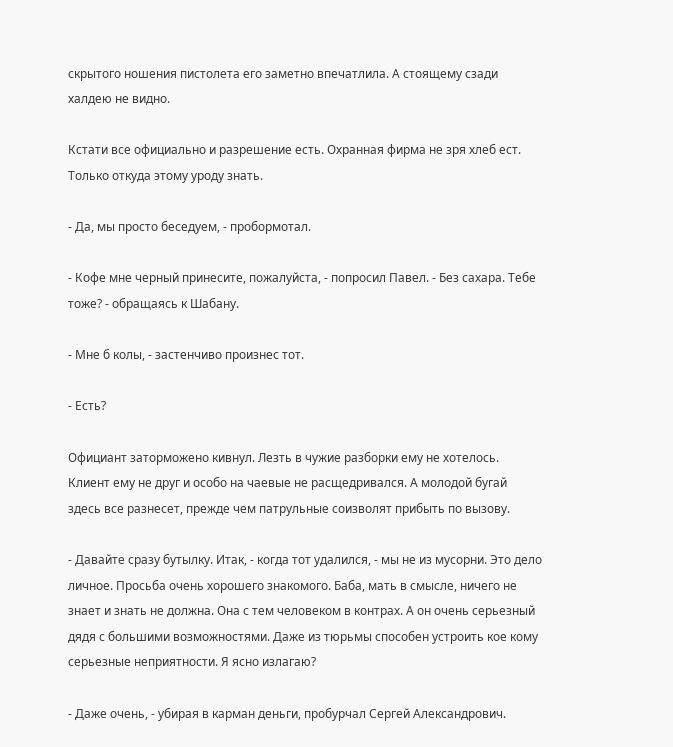скрытого ношения пистолета его заметно впечатлила. А стоящему сзади халдею не видно.

Кстати все официально и разрешение есть. Охранная фирма не зря хлеб ест. Только откуда этому уроду знать.

- Да, мы просто беседуем, - пробормотал.

- Кофе мне черный принесите, пожалуйста, - попросил Павел. - Без сахара. Тебе тоже? - обращаясь к Шабану.

- Мне б колы, - застенчиво произнес тот.

- Есть?

Официант заторможено кивнул. Лезть в чужие разборки ему не хотелось. Клиент ему не друг и особо на чаевые не расщедривался. А молодой бугай здесь все разнесет, прежде чем патрульные соизволят прибыть по вызову.

- Давайте сразу бутылку. Итак, - когда тот удалился, - мы не из мусорни. Это дело личное. Просьба очень хорошего знакомого. Баба, мать в смысле, ничего не знает и знать не должна. Она с тем человеком в контрах. А он очень серьезный дядя с большими возможностями. Даже из тюрьмы способен устроить кое кому серьезные неприятности. Я ясно излагаю?

- Даже очень, - убирая в карман деньги, пробурчал Сергей Александрович.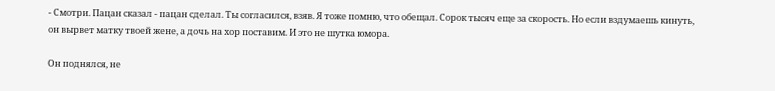- Смотри. Пацан сказал - пацан сделал. Ты согласился, взяв. Я тоже помню, что обещал. Сорок тысяч еще за скорость. Но если вздумаешь кинуть, он вырвет матку твоей жене, а дочь на хор поставим. И это не шутка юмора.

Он поднялся, не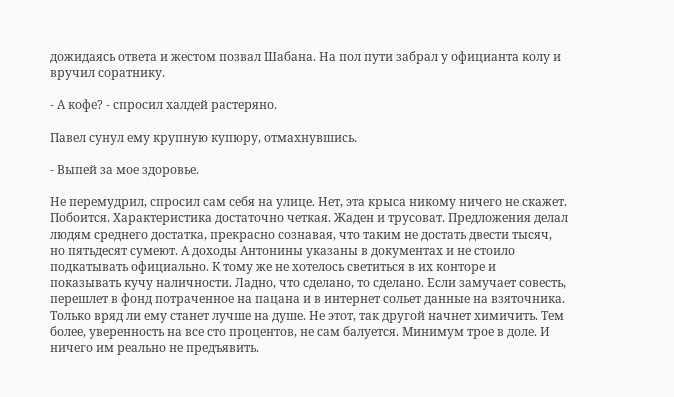дожидаясь ответа и жестом позвал Шабана. На пол пути забрал у официанта колу и вручил соратнику.

- А кофе? - спросил халдей растеряно.

Павел сунул ему крупную купюру, отмахнувшись.

- Выпей за мое здоровье.

Не перемудрил, спросил сам себя на улице. Нет, эта крыса никому ничего не скажет. Побоится. Характеристика достаточно четкая. Жаден и трусоват. Предложения делал людям среднего достатка, прекрасно сознавая, что таким не достать двести тысяч, но пятьдесят сумеют. А доходы Антонины указаны в документах и не стоило подкатывать официально. К тому же не хотелось светиться в их конторе и показывать кучу наличности. Ладно, что сделано, то сделано. Если замучает совесть, перешлет в фонд потраченное на пацана и в интернет сольет данные на взяточника. Только вряд ли ему станет лучше на душе. Не этот, так другой начнет химичить. Тем более, уверенность на все сто процентов, не сам балуется. Минимум трое в доле. И ничего им реально не предъявить.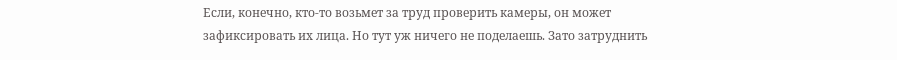Если, конечно, кто-то возьмет за труд проверить камеры, он может зафиксировать их лица. Но тут уж ничего не поделаешь. Зато затруднить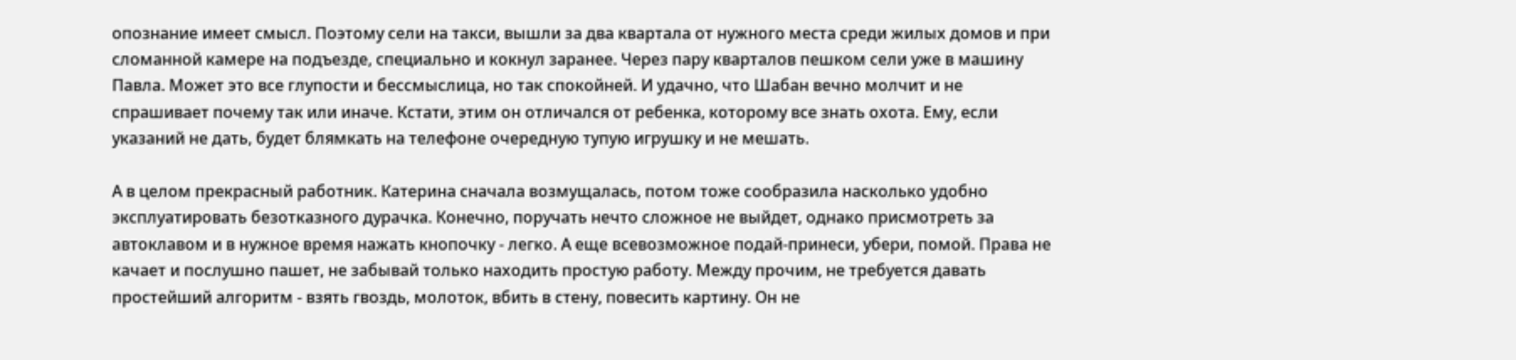опознание имеет смысл. Поэтому сели на такси, вышли за два квартала от нужного места среди жилых домов и при сломанной камере на подъезде, специально и кокнул заранее. Через пару кварталов пешком сели уже в машину Павла. Может это все глупости и бессмыслица, но так спокойней. И удачно, что Шабан вечно молчит и не спрашивает почему так или иначе. Кстати, этим он отличался от ребенка, которому все знать охота. Ему, если указаний не дать, будет блямкать на телефоне очередную тупую игрушку и не мешать.

А в целом прекрасный работник. Катерина сначала возмущалась, потом тоже сообразила насколько удобно эксплуатировать безотказного дурачка. Конечно, поручать нечто сложное не выйдет, однако присмотреть за автоклавом и в нужное время нажать кнопочку - легко. А еще всевозможное подай-принеси, убери, помой. Права не качает и послушно пашет, не забывай только находить простую работу. Между прочим, не требуется давать простейший алгоритм - взять гвоздь, молоток, вбить в стену, повесить картину. Он не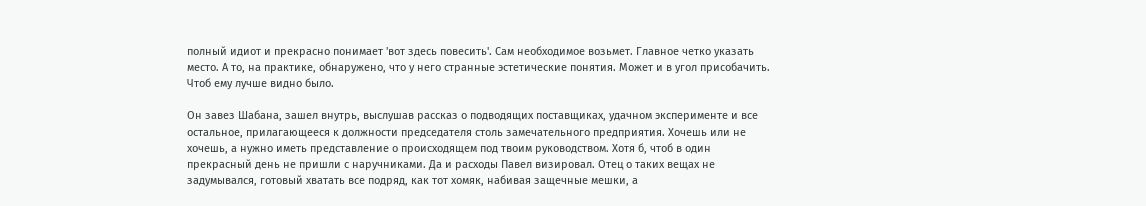полный идиот и прекрасно понимает 'вот здесь повесить'. Сам необходимое возьмет. Главное четко указать место. А то, на практике, обнаружено, что у него странные эстетические понятия. Может и в угол присобачить. Чтоб ему лучше видно было.

Он завез Шабана, зашел внутрь, выслушав рассказ о подводящих поставщиках, удачном эксперименте и все остальное, прилагающееся к должности председателя столь замечательного предприятия. Хочешь или не хочешь, а нужно иметь представление о происходящем под твоим руководством. Хотя б, чтоб в один прекрасный день не пришли с наручниками. Да и расходы Павел визировал. Отец о таких вещах не задумывался, готовый хватать все подряд, как тот хомяк, набивая защечные мешки, а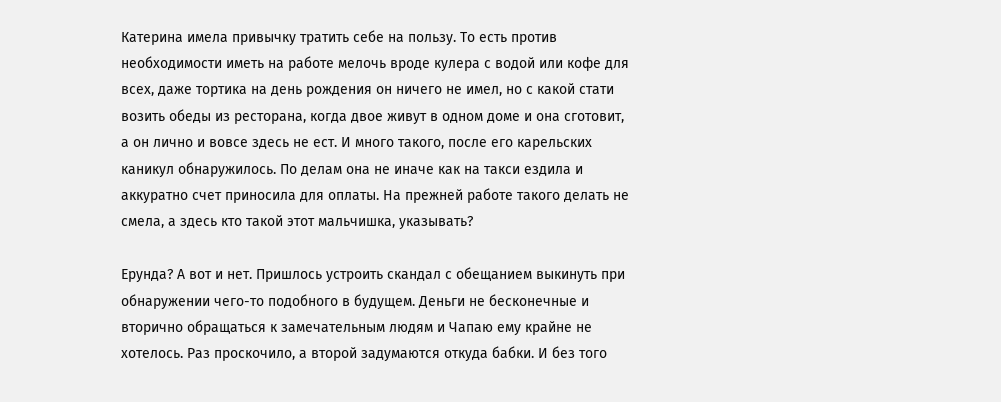Катерина имела привычку тратить себе на пользу. То есть против необходимости иметь на работе мелочь вроде кулера с водой или кофе для всех, даже тортика на день рождения он ничего не имел, но с какой стати возить обеды из ресторана, когда двое живут в одном доме и она сготовит, а он лично и вовсе здесь не ест. И много такого, после его карельских каникул обнаружилось. По делам она не иначе как на такси ездила и аккуратно счет приносила для оплаты. На прежней работе такого делать не смела, а здесь кто такой этот мальчишка, указывать?

Ерунда? А вот и нет. Пришлось устроить скандал с обещанием выкинуть при обнаружении чего-то подобного в будущем. Деньги не бесконечные и вторично обращаться к замечательным людям и Чапаю ему крайне не хотелось. Раз проскочило, а второй задумаются откуда бабки. И без того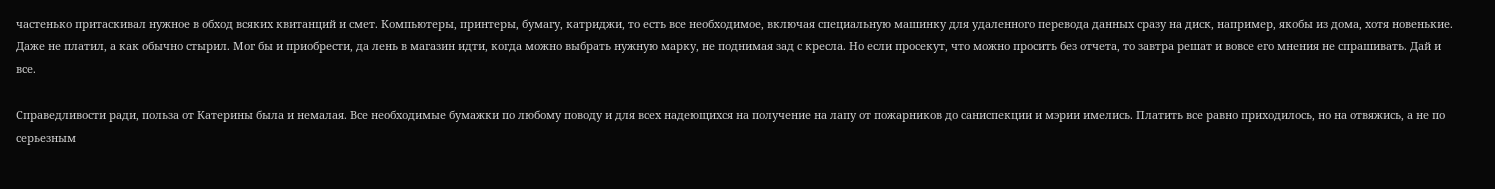частенько притаскивал нужное в обход всяких квитанций и смет. Компьютеры, принтеры, бумагу, катриджи, то есть все необходимое, включая специальную машинку для удаленного перевода данных сразу на диск, например, якобы из дома, хотя новенькие. Даже не платил, а как обычно стырил. Мог бы и приобрести, да лень в магазин идти, когда можно выбрать нужную марку, не поднимая зад с кресла. Но если просекут, что можно просить без отчета, то завтра решат и вовсе его мнения не спрашивать. Дай и все.

Справедливости ради, польза от Катерины была и немалая. Все необходимые бумажки по любому поводу и для всех надеющихся на получение на лапу от пожарников до саниспекции и мэрии имелись. Платить все равно приходилось, но на отвяжись, а не по серьезным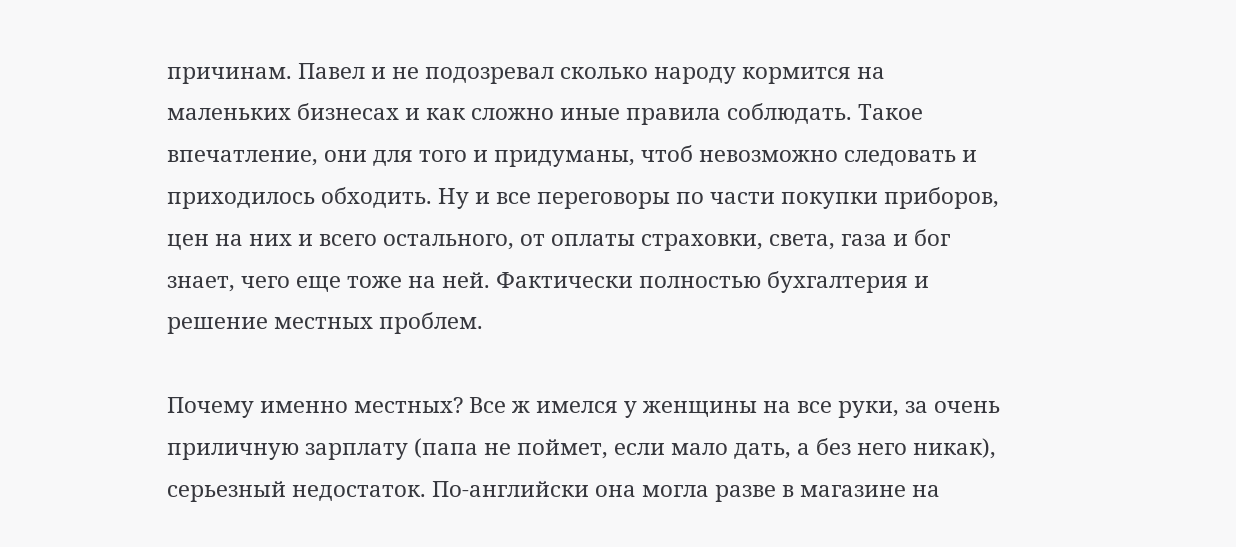причинам. Павел и не подозревал сколько народу кормится на маленьких бизнесах и как сложно иные правила соблюдать. Такое впечатление, они для того и придуманы, чтоб невозможно следовать и приходилось обходить. Ну и все переговоры по части покупки приборов, цен на них и всего остального, от оплаты страховки, света, газа и бог знает, чего еще тоже на ней. Фактически полностью бухгалтерия и решение местных проблем.

Почему именно местных? Все ж имелся у женщины на все руки, за очень приличную зарплату (папа не поймет, если мало дать, а без него никак), серьезный недостаток. По-английски она могла разве в магазине на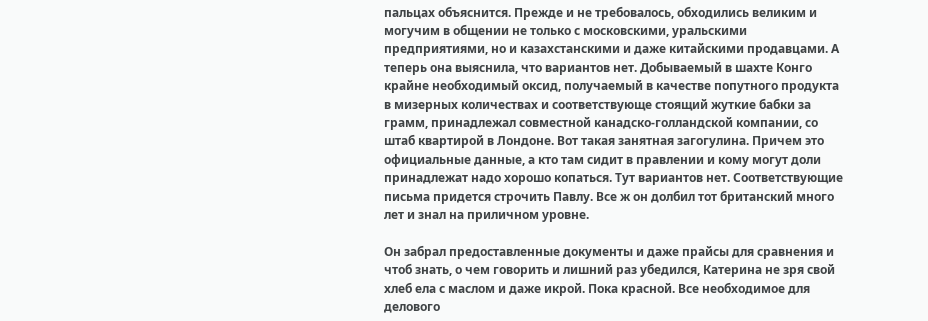пальцах объяснится. Прежде и не требовалось, обходились великим и могучим в общении не только с московскими, уральскими предприятиями, но и казахстанскими и даже китайскими продавцами. А теперь она выяснила, что вариантов нет. Добываемый в шахте Конго крайне необходимый оксид, получаемый в качестве попутного продукта в мизерных количествах и соответствующе стоящий жуткие бабки за грамм, принадлежал совместной канадско-голландской компании, со штаб квартирой в Лондоне. Вот такая занятная загогулина. Причем это официальные данные, а кто там сидит в правлении и кому могут доли принадлежат надо хорошо копаться. Тут вариантов нет. Соответствующие письма придется строчить Павлу. Все ж он долбил тот британский много лет и знал на приличном уровне.

Он забрал предоставленные документы и даже прайсы для сравнения и чтоб знать, о чем говорить и лишний раз убедился, Катерина не зря свой хлеб ела с маслом и даже икрой. Пока красной. Все необходимое для делового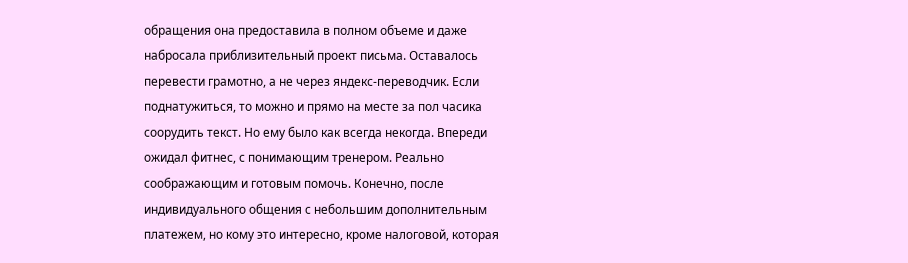обращения она предоставила в полном объеме и даже набросала приблизительный проект письма. Оставалось перевести грамотно, а не через яндекс-переводчик. Если поднатужиться, то можно и прямо на месте за пол часика соорудить текст. Но ему было как всегда некогда. Впереди ожидал фитнес, с понимающим тренером. Реально соображающим и готовым помочь. Конечно, после индивидуального общения с небольшим дополнительным платежем, но кому это интересно, кроме налоговой, которая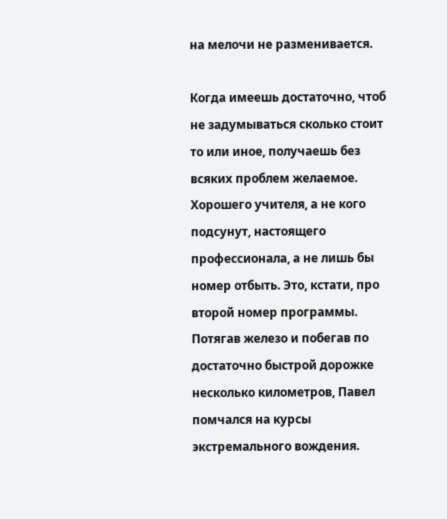на мелочи не разменивается.

Когда имеешь достаточно, чтоб не задумываться сколько стоит то или иное, получаешь без всяких проблем желаемое. Хорошего учителя, а не кого подсунут, настоящего профессионала, а не лишь бы номер отбыть. Это, кстати, про второй номер программы. Потягав железо и побегав по достаточно быстрой дорожке несколько километров, Павел помчался на курсы экстремального вождения.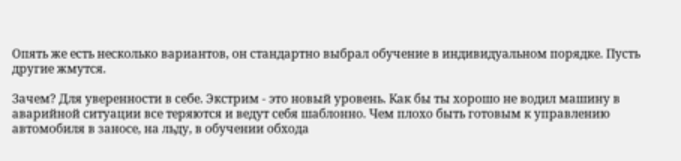Опять же есть несколько вариантов, он стандартно выбрал обучение в индивидуальном порядке. Пусть другие жмутся.

Зачем? Для уверенности в себе. Экстрим - это новый уровень. Как бы ты хорошо не водил машину в аварийной ситуации все теряются и ведут себя шаблонно. Чем плохо быть готовым к управлению автомобиля в заносе, на льду, в обучении обхода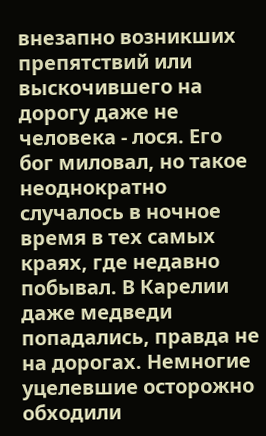внезапно возникших препятствий или выскочившего на дорогу даже не человека - лося. Его бог миловал, но такое неоднократно случалось в ночное время в тех самых краях, где недавно побывал. В Карелии даже медведи попадались, правда не на дорогах. Немногие уцелевшие осторожно обходили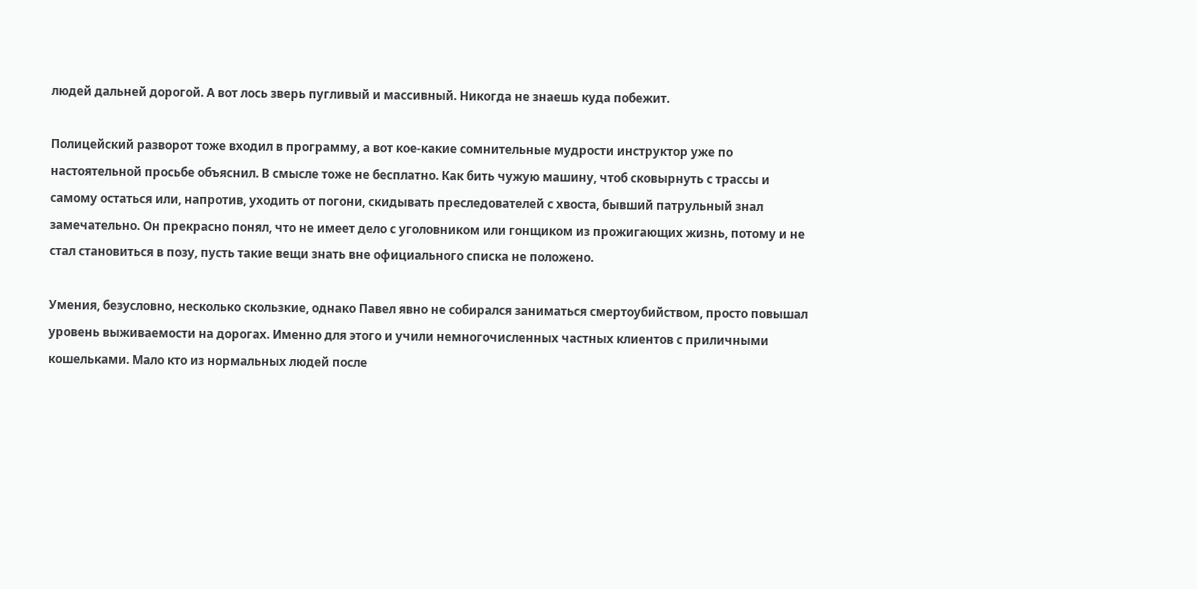людей дальней дорогой. А вот лось зверь пугливый и массивный. Никогда не знаешь куда побежит.

Полицейский разворот тоже входил в программу, а вот кое-какие сомнительные мудрости инструктор уже по настоятельной просьбе объяснил. В смысле тоже не бесплатно. Как бить чужую машину, чтоб сковырнуть с трассы и самому остаться или, напротив, уходить от погони, скидывать преследователей с хвоста, бывший патрульный знал замечательно. Он прекрасно понял, что не имеет дело с уголовником или гонщиком из прожигающих жизнь, потому и не стал становиться в позу, пусть такие вещи знать вне официального списка не положено.

Умения, безусловно, несколько скользкие, однако Павел явно не собирался заниматься смертоубийством, просто повышал уровень выживаемости на дорогах. Именно для этого и учили немногочисленных частных клиентов с приличными кошельками. Мало кто из нормальных людей после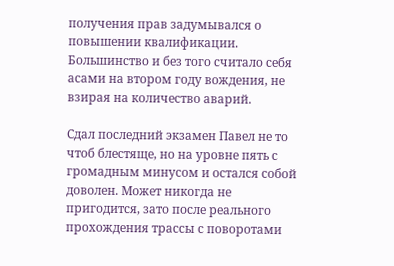получения прав задумывался о повышении квалификации. Большинство и без того считало себя асами на втором году вождения, не взирая на количество аварий.

Сдал последний экзамен Павел не то чтоб блестяще, но на уровне пять с громадным минусом и остался собой доволен. Может никогда не пригодится, зато после реального прохождения трассы с поворотами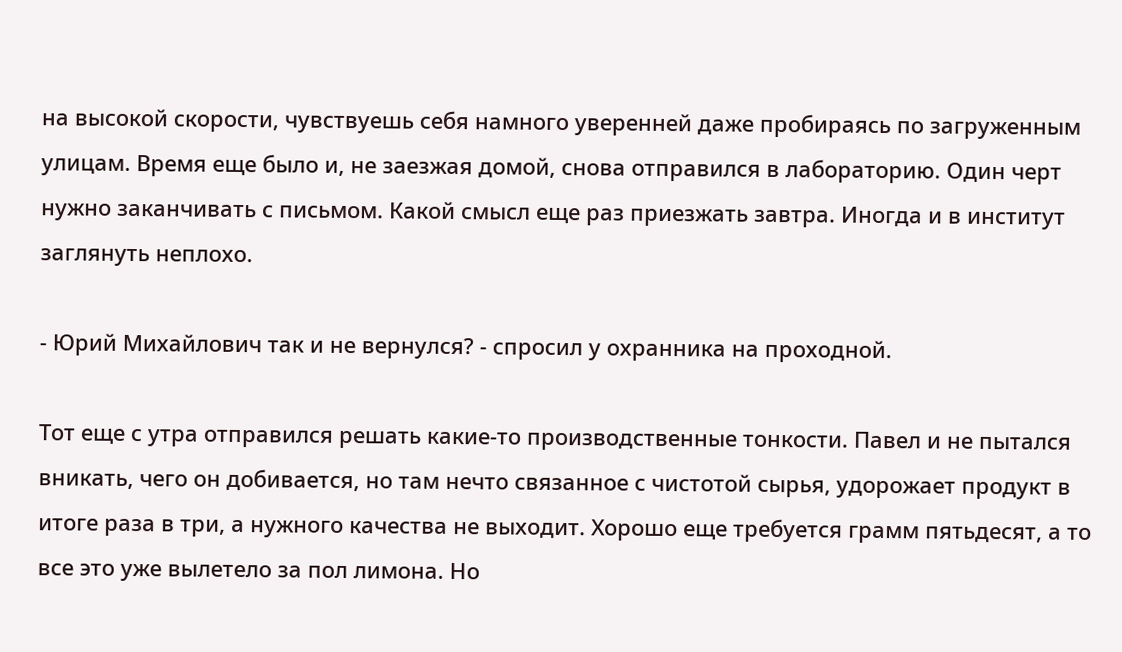на высокой скорости, чувствуешь себя намного уверенней даже пробираясь по загруженным улицам. Время еще было и, не заезжая домой, снова отправился в лабораторию. Один черт нужно заканчивать с письмом. Какой смысл еще раз приезжать завтра. Иногда и в институт заглянуть неплохо.

- Юрий Михайлович так и не вернулся? - спросил у охранника на проходной.

Тот еще с утра отправился решать какие-то производственные тонкости. Павел и не пытался вникать, чего он добивается, но там нечто связанное с чистотой сырья, удорожает продукт в итоге раза в три, а нужного качества не выходит. Хорошо еще требуется грамм пятьдесят, а то все это уже вылетело за пол лимона. Но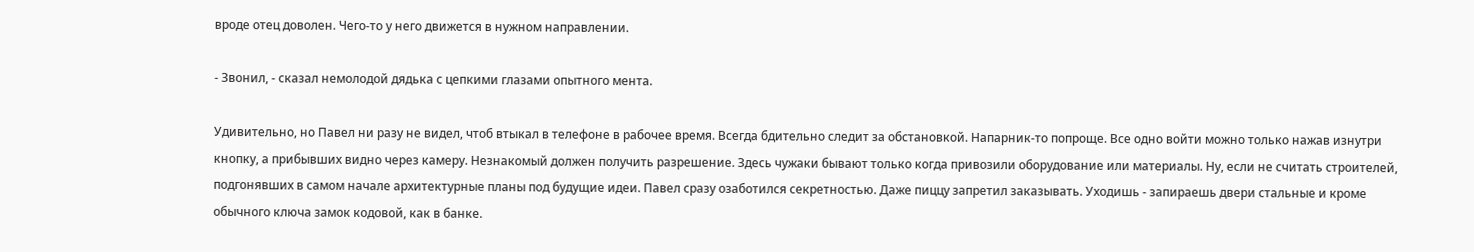вроде отец доволен. Чего-то у него движется в нужном направлении.

- Звонил, - сказал немолодой дядька с цепкими глазами опытного мента.

Удивительно, но Павел ни разу не видел, чтоб втыкал в телефоне в рабочее время. Всегда бдительно следит за обстановкой. Напарник-то попроще. Все одно войти можно только нажав изнутри кнопку, а прибывших видно через камеру. Незнакомый должен получить разрешение. Здесь чужаки бывают только когда привозили оборудование или материалы. Ну, если не считать строителей, подгонявших в самом начале архитектурные планы под будущие идеи. Павел сразу озаботился секретностью. Даже пиццу запретил заказывать. Уходишь - запираешь двери стальные и кроме обычного ключа замок кодовой, как в банке.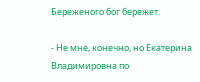Береженого бог бережет.

- Не мне, конечно, но Екатерина Владимировна по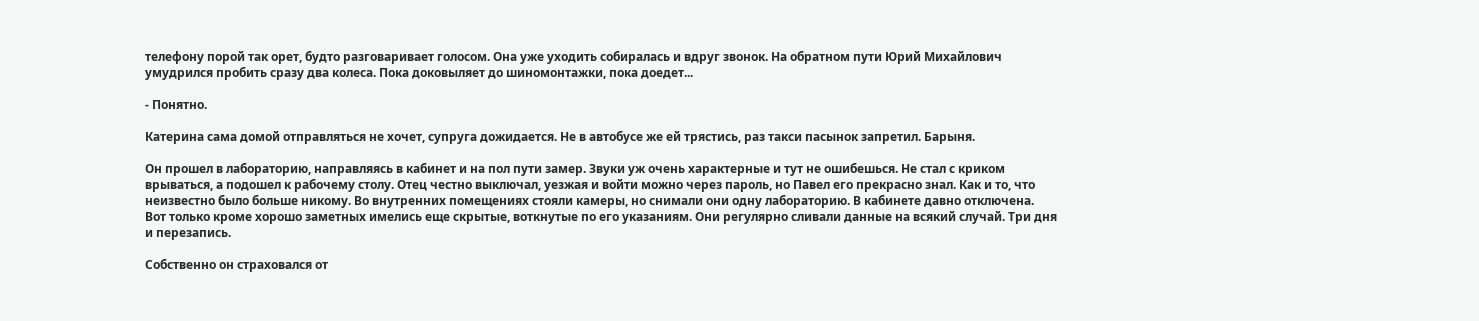телефону порой так орет, будто разговаривает голосом. Она уже уходить собиралась и вдруг звонок. На обратном пути Юрий Михайлович умудрился пробить сразу два колеса. Пока доковыляет до шиномонтажки, пока доедет...

- Понятно.

Катерина сама домой отправляться не хочет, супруга дожидается. Не в автобусе же ей трястись, раз такси пасынок запретил. Барыня.

Он прошел в лабораторию, направляясь в кабинет и на пол пути замер. Звуки уж очень характерные и тут не ошибешься. Не стал с криком врываться, а подошел к рабочему столу. Отец честно выключал, уезжая и войти можно через пароль, но Павел его прекрасно знал. Как и то, что неизвестно было больше никому. Во внутренних помещениях стояли камеры, но снимали они одну лабораторию. В кабинете давно отключена. Вот только кроме хорошо заметных имелись еще скрытые, воткнутые по его указаниям. Они регулярно сливали данные на всякий случай. Три дня и перезапись.

Собственно он страховался от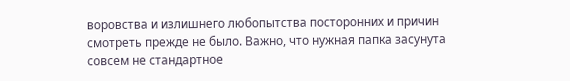воровства и излишнего любопытства посторонних и причин смотреть прежде не было. Важно, что нужная папка засунута совсем не стандартное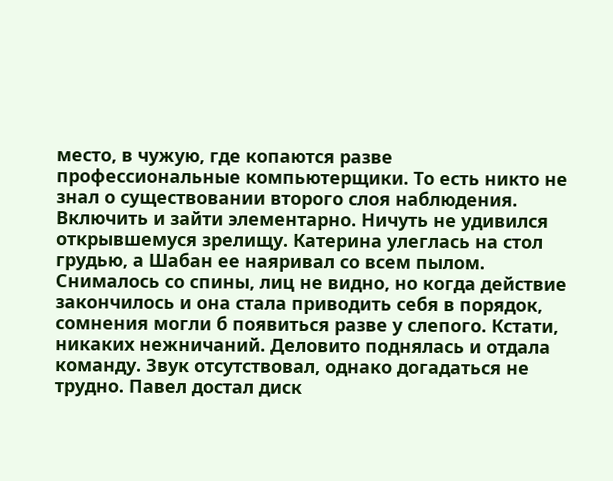место, в чужую, где копаются разве профессиональные компьютерщики. То есть никто не знал о существовании второго слоя наблюдения. Включить и зайти элементарно. Ничуть не удивился открывшемуся зрелищу. Катерина улеглась на стол грудью, а Шабан ее наяривал со всем пылом. Снималось со спины, лиц не видно, но когда действие закончилось и она стала приводить себя в порядок, сомнения могли б появиться разве у слепого. Кстати, никаких нежничаний. Деловито поднялась и отдала команду. Звук отсутствовал, однако догадаться не трудно. Павел достал диск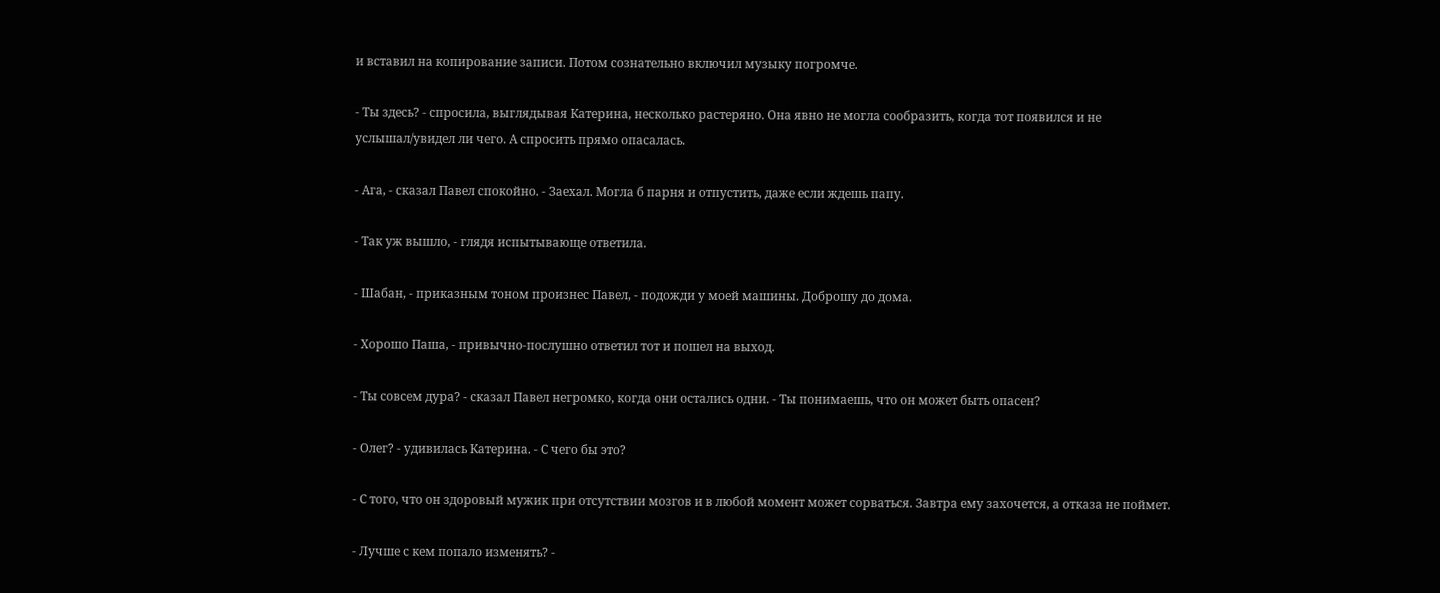и вставил на копирование записи. Потом сознательно включил музыку погромче.

- Ты здесь? - спросила, выглядывая Катерина, несколько растеряно. Она явно не могла сообразить, когда тот появился и не услышал/увидел ли чего. А спросить прямо опасалась.

- Ага, - сказал Павел спокойно. - Заехал. Могла б парня и отпустить, даже если ждешь папу.

- Так уж вышло, - глядя испытывающе ответила.

- Шабан, - приказным тоном произнес Павел, - подожди у моей машины. Доброшу до дома.

- Хорошо Паша, - привычно-послушно ответил тот и пошел на выход.

- Ты совсем дура? - сказал Павел негромко, когда они остались одни. - Ты понимаешь, что он может быть опасен?

- Олег? - удивилась Катерина. - С чего бы это?

- С того, что он здоровый мужик при отсутствии мозгов и в любой момент может сорваться. Завтра ему захочется, а отказа не поймет.

- Лучше с кем попало изменять? -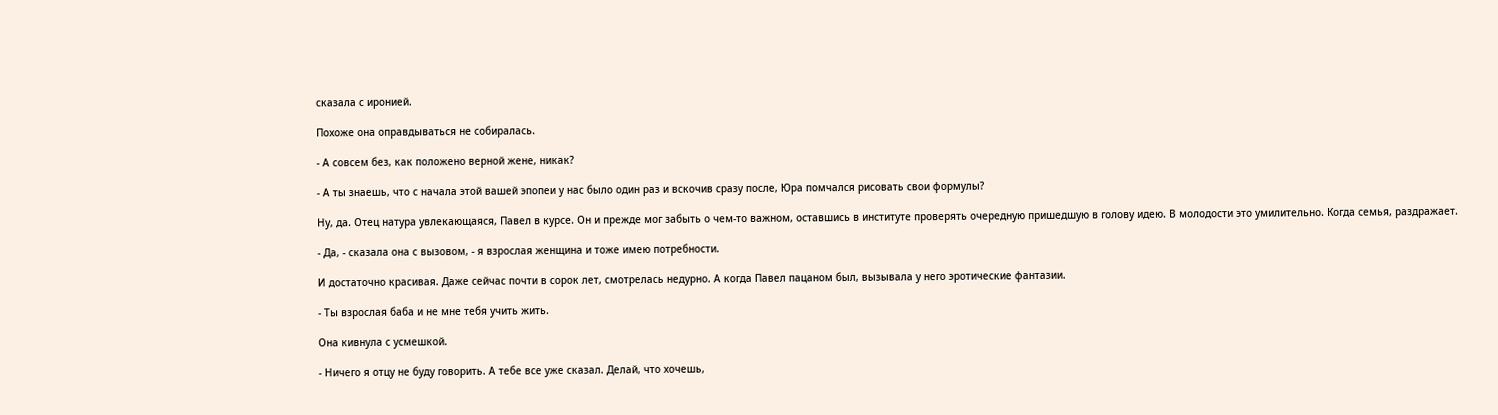сказала с иронией.

Похоже она оправдываться не собиралась.

- А совсем без, как положено верной жене, никак?

- А ты знаешь, что с начала этой вашей эпопеи у нас было один раз и вскочив сразу после, Юра помчался рисовать свои формулы?

Ну, да. Отец натура увлекающаяся, Павел в курсе. Он и прежде мог забыть о чем-то важном, оставшись в институте проверять очередную пришедшую в голову идею. В молодости это умилительно. Когда семья, раздражает.

- Да, - сказала она с вызовом, - я взрослая женщина и тоже имею потребности.

И достаточно красивая. Даже сейчас почти в сорок лет, смотрелась недурно. А когда Павел пацаном был, вызывала у него эротические фантазии.

- Ты взрослая баба и не мне тебя учить жить.

Она кивнула с усмешкой.

- Ничего я отцу не буду говорить. А тебе все уже сказал. Делай, что хочешь,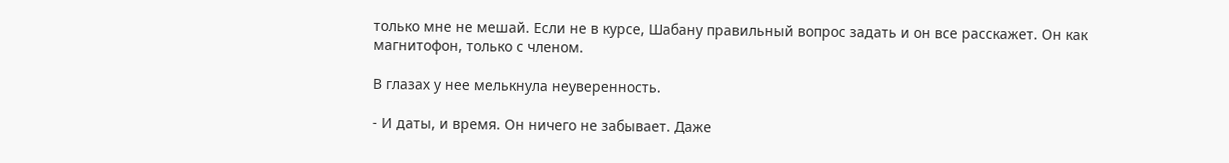только мне не мешай. Если не в курсе, Шабану правильный вопрос задать и он все расскажет. Он как магнитофон, только с членом.

В глазах у нее мелькнула неуверенность.

- И даты, и время. Он ничего не забывает. Даже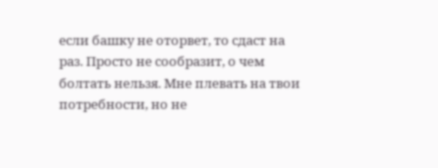если башку не оторвет, то сдаст на раз. Просто не сообразит, о чем болтать нельзя. Мне плевать на твои потребности, но не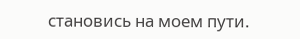становись на моем пути.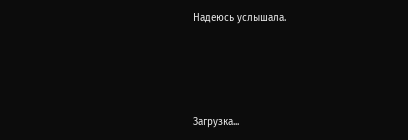Надеюсь услышала.




Загрузка...